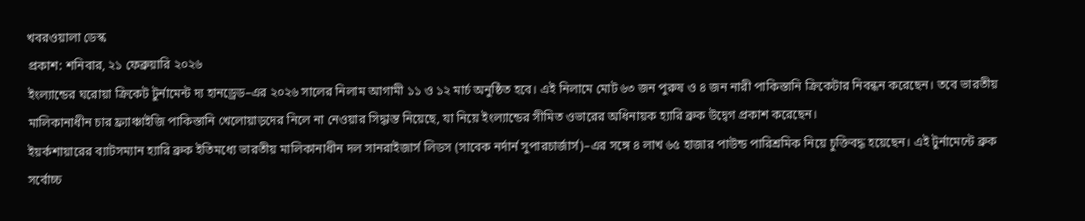খবরওয়ালা ডেস্ক
প্রকাশ: শনিবার, ২১ ফেব্রুয়ারি ২০২৬
ইংল্যান্ডের ঘরোয়া ক্রিকেট টুর্নামেন্ট দ্য হানড্রেড–এর ২০২৬ সালের নিলাম আগামী ১১ ও ১২ মার্চ অনুষ্ঠিত হবে। এই নিলামে মোট ৬৩ জন পুরুষ ও ৪ জন নারী পাকিস্তানি ক্রিকেটার নিবন্ধন করেছেন। তবে ভারতীয় মালিকানাধীন চার ফ্র্যাঞ্চাইজি পাকিস্তানি খেলোয়াড়দের নিলে না নেওয়ার সিদ্ধান্ত নিয়েছে, যা নিয়ে ইংল্যান্ডের সীমিত ওভারের অধিনায়ক হ্যারি ব্রুক উদ্বেগ প্রকাশ করেছেন।
ইয়র্কশায়ারের ব্যাটসম্যান হ্যারি ব্রুক ইতিমধ্যে ভারতীয় মালিকানাধীন দল সানরাইজার্স লিডস (সাবেক নর্দার্ন সুপারচার্জার্স)–এর সঙ্গে ৪ লাখ ৬৫ হাজার পাউন্ড পারিশ্রমিক নিয়ে চুক্তিবদ্ধ হয়েছেন। এই টুর্নামেন্টে ব্রুক সর্বোচ্চ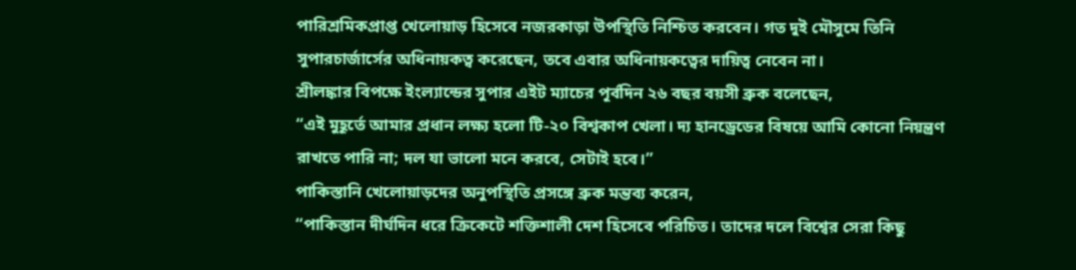পারিশ্রমিকপ্রাপ্ত খেলোয়াড় হিসেবে নজরকাড়া উপস্থিতি নিশ্চিত করবেন। গত দুই মৌসুমে তিনি সুপারচার্জার্সের অধিনায়কত্ব করেছেন, তবে এবার অধিনায়কত্বের দায়িত্ব নেবেন না।
শ্রীলঙ্কার বিপক্ষে ইংল্যান্ডের সুপার এইট ম্যাচের পূর্বদিন ২৬ বছর বয়সী ব্রুক বলেছেন,
“এই মুহূর্তে আমার প্রধান লক্ষ্য হলো টি-২০ বিশ্বকাপ খেলা। দ্য হানড্রেডের বিষয়ে আমি কোনো নিয়ন্ত্রণ রাখতে পারি না; দল যা ভালো মনে করবে, সেটাই হবে।”
পাকিস্তানি খেলোয়াড়দের অনুপস্থিতি প্রসঙ্গে ব্রুক মন্তব্য করেন,
“পাকিস্তান দীর্ঘদিন ধরে ক্রিকেটে শক্তিশালী দেশ হিসেবে পরিচিত। তাদের দলে বিশ্বের সেরা কিছু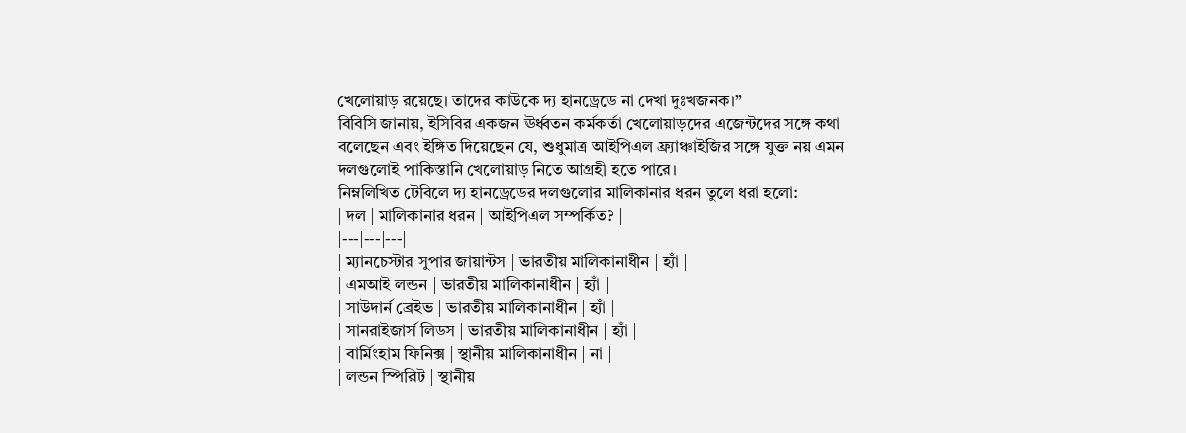খেলোয়াড় রয়েছে। তাদের কাউকে দ্য হানড্রেডে না দেখা দুঃখজনক।”
বিবিসি জানায়, ইসিবির একজন ঊর্ধ্বতন কর্মকর্তা খেলোয়াড়দের এজেন্টদের সঙ্গে কথা বলেছেন এবং ইঙ্গিত দিয়েছেন যে, শুধুমাত্র আইপিএল ফ্র্যাঞ্চাইজির সঙ্গে যুক্ত নয় এমন দলগুলোই পাকিস্তানি খেলোয়াড় নিতে আগ্রহী হতে পারে।
নিম্নলিখিত টেবিলে দ্য হানড্রেডের দলগুলোর মালিকানার ধরন তুলে ধরা হলো:
| দল | মালিকানার ধরন | আইপিএল সম্পর্কিত? |
|---|---|---|
| ম্যানচেস্টার সুপার জায়ান্টস | ভারতীয় মালিকানাধীন | হ্যাঁ |
| এমআই লন্ডন | ভারতীয় মালিকানাধীন | হ্যাঁ |
| সাউদার্ন ব্রেইভ | ভারতীয় মালিকানাধীন | হ্যাঁ |
| সানরাইজার্স লিডস | ভারতীয় মালিকানাধীন | হ্যাঁ |
| বার্মিংহাম ফিনিক্স | স্থানীয় মালিকানাধীন | না |
| লন্ডন স্পিরিট | স্থানীয়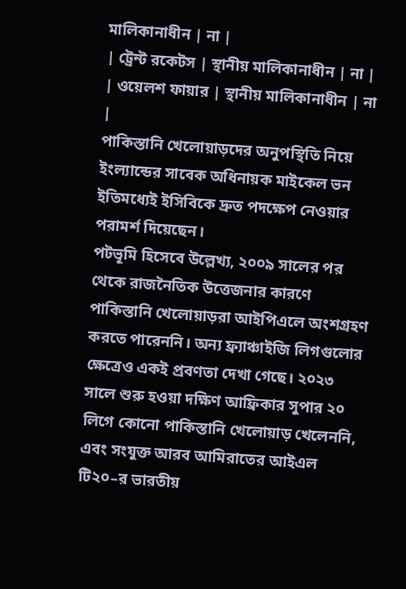মালিকানাধীন | না |
| ট্রেন্ট রকেটস | স্থানীয় মালিকানাধীন | না |
| ওয়েলশ ফায়ার | স্থানীয় মালিকানাধীন | না |
পাকিস্তানি খেলোয়াড়দের অনুপস্থিতি নিয়ে ইংল্যান্ডের সাবেক অধিনায়ক মাইকেল ভন ইতিমধ্যেই ইসিবিকে দ্রুত পদক্ষেপ নেওয়ার পরামর্শ দিয়েছেন।
পটভূমি হিসেবে উল্লেখ্য, ২০০৯ সালের পর থেকে রাজনৈতিক উত্তেজনার কারণে পাকিস্তানি খেলোয়াড়রা আইপিএলে অংশগ্রহণ করতে পারেননি। অন্য ফ্র্যাঞ্চাইজি লিগগুলোর ক্ষেত্রেও একই প্রবণতা দেখা গেছে। ২০২৩ সালে শুরু হওয়া দক্ষিণ আফ্রিকার সুপার ২০ লিগে কোনো পাকিস্তানি খেলোয়াড় খেলেননি, এবং সংযুক্ত আরব আমিরাতের আইএল টি২০–র ভারতীয়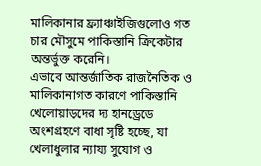মালিকানার ফ্র্যাঞ্চাইজিগুলোও গত চার মৌসুমে পাকিস্তানি ক্রিকেটার অন্তর্ভুক্ত করেনি।
এভাবে আন্তর্জাতিক রাজনৈতিক ও মালিকানাগত কারণে পাকিস্তানি খেলোয়াড়দের দ্য হানড্রেডে অংশগ্রহণে বাধা সৃষ্টি হচ্ছে, যা খেলাধুলার ন্যায্য সুযোগ ও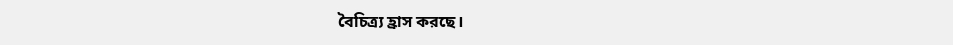বৈচিত্র্য হ্রাস করছে।